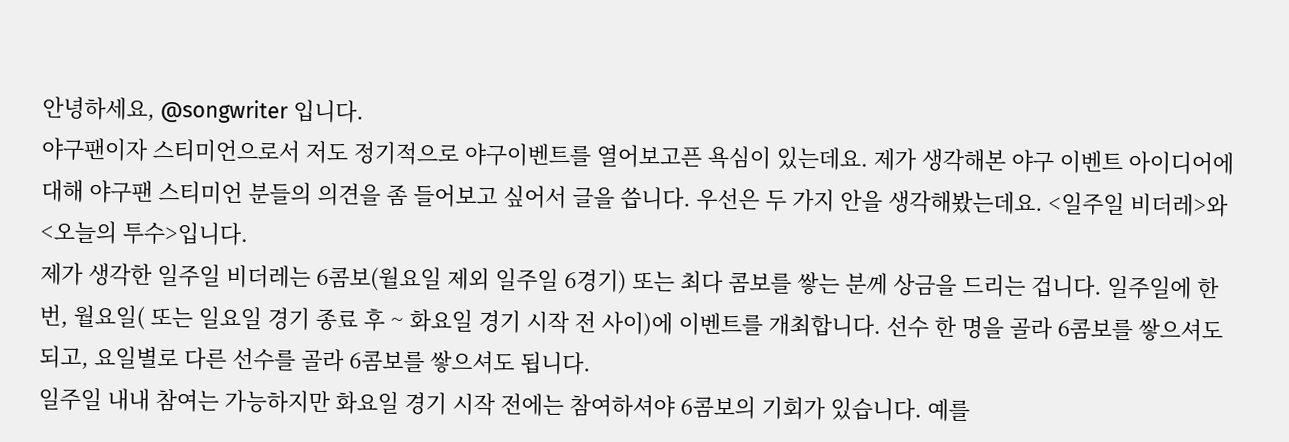안녕하세요, @songwriter 입니다.
야구팬이자 스티미언으로서 저도 정기적으로 야구이벤트를 열어보고픈 욕심이 있는데요. 제가 생각해본 야구 이벤트 아이디어에 대해 야구팬 스티미언 분들의 의견을 좀 들어보고 싶어서 글을 씁니다. 우선은 두 가지 안을 생각해봤는데요. <일주일 비더레>와 <오늘의 투수>입니다.
제가 생각한 일주일 비더레는 6콤보(월요일 제외 일주일 6경기) 또는 최다 콤보를 쌓는 분께 상금을 드리는 겁니다. 일주일에 한 번, 월요일( 또는 일요일 경기 종료 후 ~ 화요일 경기 시작 전 사이)에 이벤트를 개최합니다. 선수 한 명을 골라 6콤보를 쌓으셔도 되고, 요일별로 다른 선수를 골라 6콤보를 쌓으셔도 됩니다.
일주일 내내 참여는 가능하지만 화요일 경기 시작 전에는 참여하셔야 6콤보의 기회가 있습니다. 예를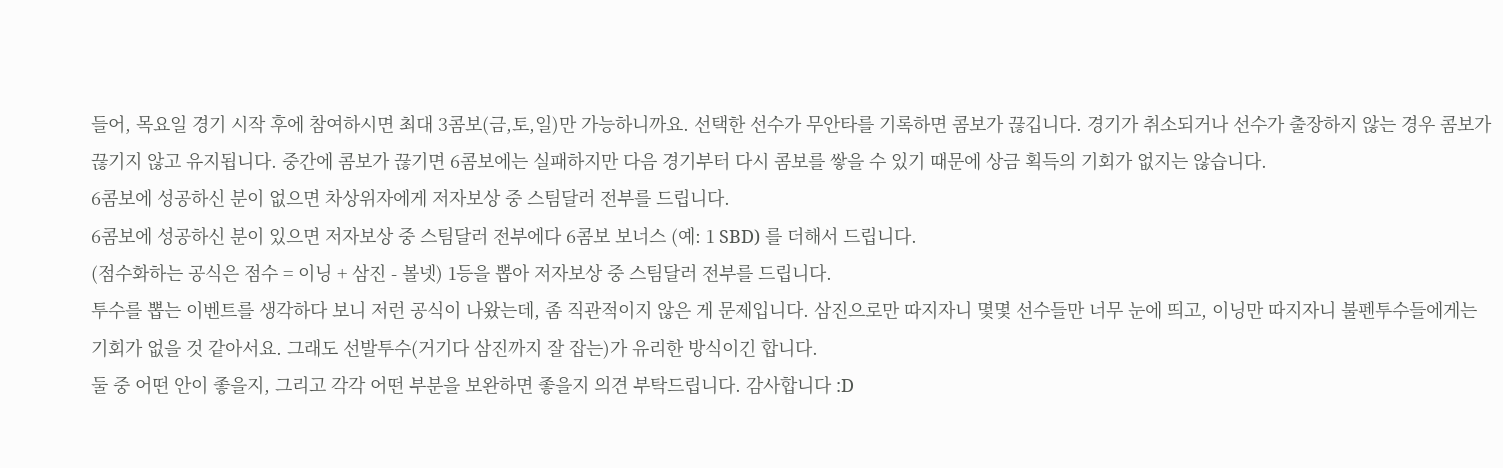들어, 목요일 경기 시작 후에 참여하시면 최대 3콤보(금,토,일)만 가능하니까요. 선택한 선수가 무안타를 기록하면 콤보가 끊깁니다. 경기가 취소되거나 선수가 출장하지 않는 경우 콤보가 끊기지 않고 유지됩니다. 중간에 콤보가 끊기면 6콤보에는 실패하지만 다음 경기부터 다시 콤보를 쌓을 수 있기 때문에 상금 획득의 기회가 없지는 않습니다.
6콤보에 성공하신 분이 없으면 차상위자에게 저자보상 중 스팀달러 전부를 드립니다.
6콤보에 성공하신 분이 있으면 저자보상 중 스팀달러 전부에다 6콤보 보너스 (예: 1 SBD) 를 더해서 드립니다.
(점수화하는 공식은 점수 = 이닝 + 삼진 - 볼넷) 1등을 뽑아 저자보상 중 스팀달러 전부를 드립니다.
투수를 뽑는 이벤트를 생각하다 보니 저런 공식이 나왔는데, 좀 직관적이지 않은 게 문제입니다. 삼진으로만 따지자니 몇몇 선수들만 너무 눈에 띄고, 이닝만 따지자니 불펜투수들에게는 기회가 없을 것 같아서요. 그래도 선발투수(거기다 삼진까지 잘 잡는)가 유리한 방식이긴 합니다.
둘 중 어떤 안이 좋을지, 그리고 각각 어떤 부분을 보완하면 좋을지 의견 부탁드립니다. 감사합니다 :D